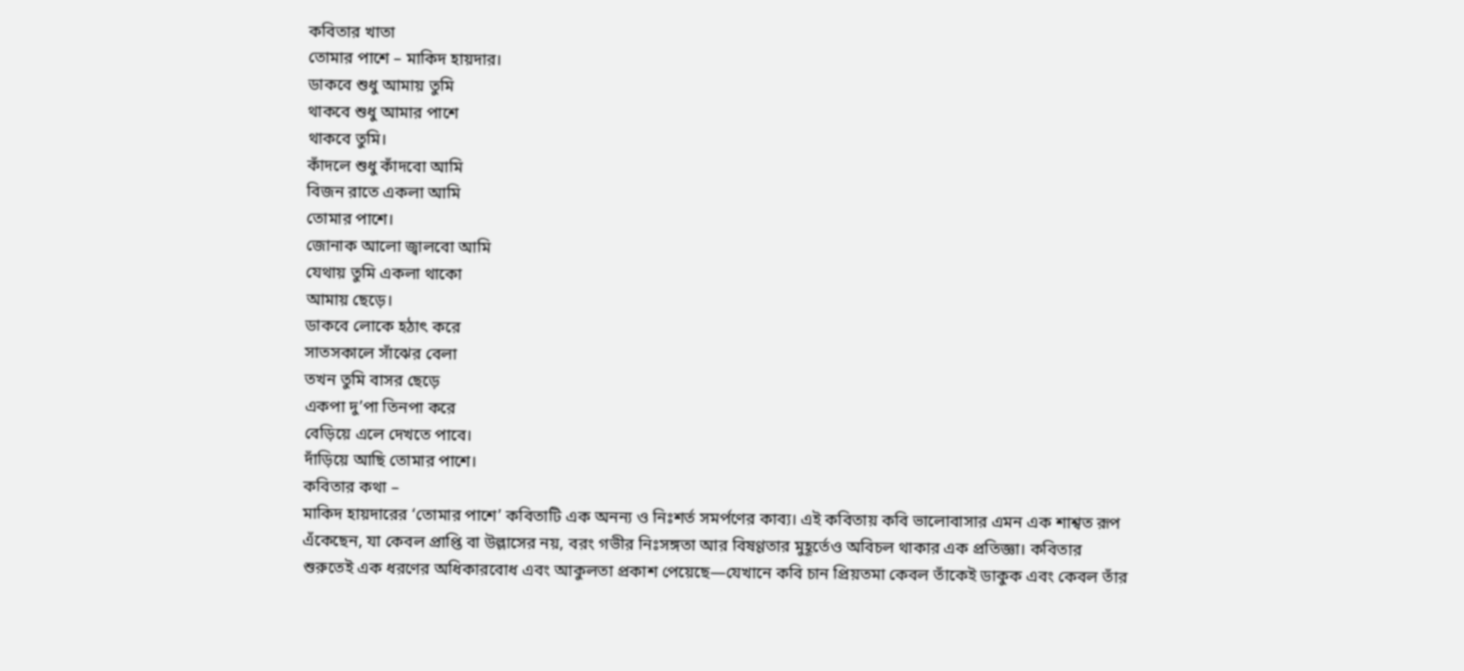কবিতার খাতা
তোমার পাশে – মাকিদ হায়দার।
ডাকবে শুধু আমায় তুমি
থাকবে শুধু আমার পাশে
থাকবে তুমি।
কাঁদলে শুধু কাঁদবো আমি
বিজন রাতে একলা আমি
তোমার পাশে।
জোনাক আলো জ্বালবো আমি
যেথায় তুমি একলা থাকো
আমায় ছেড়ে।
ডাকবে লোকে হঠাৎ করে
সাতসকালে সাঁঝের বেলা
তখন তুমি বাসর ছেড়ে
একপা দু’পা তিনপা করে
বেড়িয়ে এলে দেখতে পাবে।
দাঁড়িয়ে আছি তোমার পাশে।
কবিতার কথা –
মাকিদ হায়দারের ‘তোমার পাশে’ কবিতাটি এক অনন্য ও নিঃশর্ত সমর্পণের কাব্য। এই কবিতায় কবি ভালোবাসার এমন এক শাশ্বত রূপ এঁকেছেন, যা কেবল প্রাপ্তি বা উল্লাসের নয়, বরং গভীর নিঃসঙ্গতা আর বিষণ্ণতার মুহূর্তেও অবিচল থাকার এক প্রতিজ্ঞা। কবিতার শুরুতেই এক ধরণের অধিকারবোধ এবং আকুলতা প্রকাশ পেয়েছে—যেখানে কবি চান প্রিয়তমা কেবল তাঁকেই ডাকুক এবং কেবল তাঁর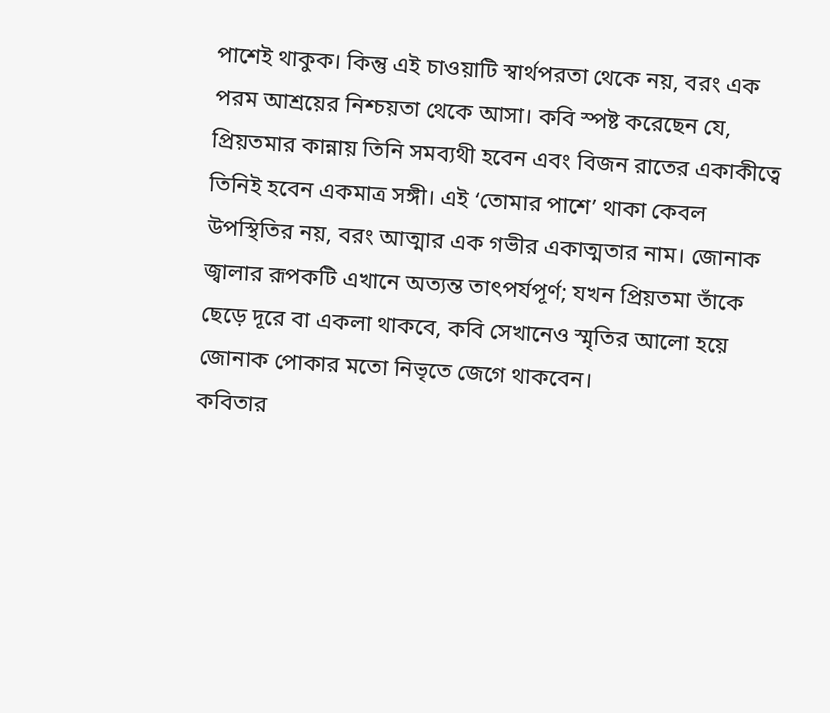পাশেই থাকুক। কিন্তু এই চাওয়াটি স্বার্থপরতা থেকে নয়, বরং এক পরম আশ্রয়ের নিশ্চয়তা থেকে আসা। কবি স্পষ্ট করেছেন যে, প্রিয়তমার কান্নায় তিনি সমব্যথী হবেন এবং বিজন রাতের একাকীত্বে তিনিই হবেন একমাত্র সঙ্গী। এই ‘তোমার পাশে’ থাকা কেবল উপস্থিতির নয়, বরং আত্মার এক গভীর একাত্মতার নাম। জোনাক জ্বালার রূপকটি এখানে অত্যন্ত তাৎপর্যপূর্ণ; যখন প্রিয়তমা তাঁকে ছেড়ে দূরে বা একলা থাকবে, কবি সেখানেও স্মৃতির আলো হয়ে জোনাক পোকার মতো নিভৃতে জেগে থাকবেন।
কবিতার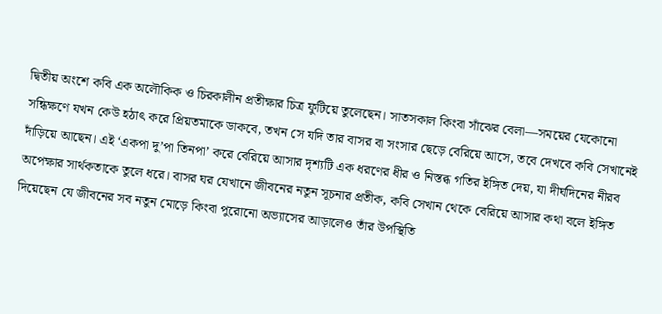দ্বিতীয় অংশে কবি এক অলৌকিক ও চিরকালীন প্রতীক্ষার চিত্র ফুটিয়ে তুলেছেন। সাতসকাল কিংবা সাঁঝের বেলা—সময়ের যেকোনো সন্ধিক্ষণে যখন কেউ হঠাৎ করে প্রিয়তমাকে ডাকবে, তখন সে যদি তার বাসর বা সংসার ছেড়ে বেরিয়ে আসে, তবে দেখবে কবি সেখানেই দাঁড়িয়ে আছেন। এই ‘একপা দু’পা তিনপা’ করে বেরিয়ে আসার দৃশ্যটি এক ধরণের ধীর ও নিস্তব্ধ গতির ইঙ্গিত দেয়, যা দীর্ঘদিনের নীরব অপেক্ষার সার্থকতাকে তুলে ধরে। বাসর ঘর যেখানে জীবনের নতুন সূচনার প্রতীক, কবি সেখান থেকে বেরিয়ে আসার কথা বলে ইঙ্গিত দিয়েছেন যে জীবনের সব নতুন মোড়ে কিংবা পুরোনো অভ্যাসের আড়ালেও তাঁর উপস্থিতি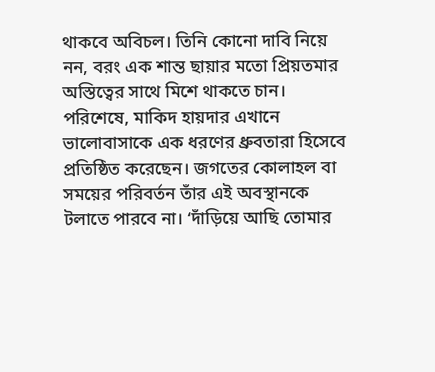থাকবে অবিচল। তিনি কোনো দাবি নিয়ে নন, বরং এক শান্ত ছায়ার মতো প্রিয়তমার অস্তিত্বের সাথে মিশে থাকতে চান।
পরিশেষে, মাকিদ হায়দার এখানে ভালোবাসাকে এক ধরণের ধ্রুবতারা হিসেবে প্রতিষ্ঠিত করেছেন। জগতের কোলাহল বা সময়ের পরিবর্তন তাঁর এই অবস্থানকে টলাতে পারবে না। ‘দাঁড়িয়ে আছি তোমার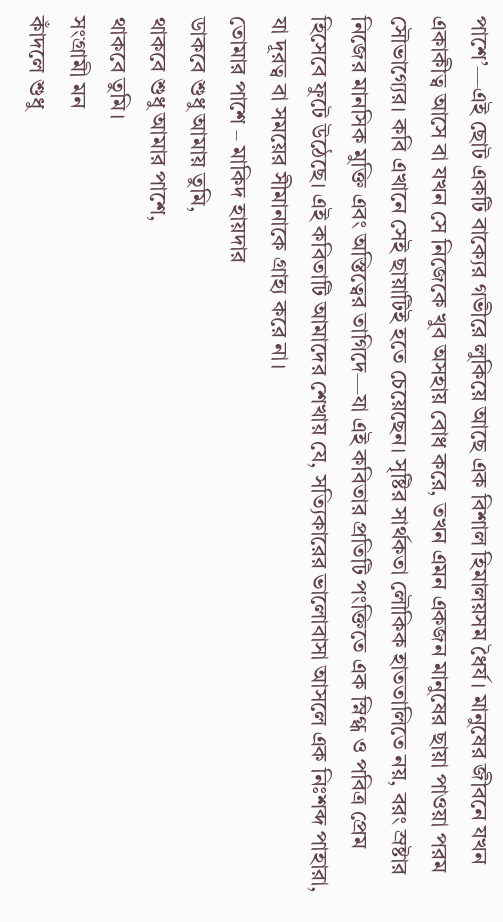পাশে’—এই ছোট একটি বাক্যের গভীরে লুকিয়ে আছে এক বিশাল হিমালয়সম ধৈর্য। মানুষের জীবনে যখন একাকীত্ব আসে বা যখন সে নিজেকে খুব অসহায় বোধ করে, তখন এমন একজন মানুষের ছায়া পাওয়া পরম সৌভাগ্যের। কবি এখানে সেই ছায়াটিই হতে চেয়েছেন। সৃষ্টির সার্থকতা লৌকিক হাততালিতে নয়, বরং স্রষ্টার নিজের মানসিক মুক্তি এবং অস্তিত্বের তাগিদে—যা এই কবিতার প্রতিটি পংক্তিতে এক স্নিগ্ধ ও পবিত্র প্রেম হিসেবে ফুটে উঠেছে। এই কবিতাটি আমাদের শেখায় যে, সত্যিকারের ভালোবাসা আসলে এক নিঃশব্দ পাহারা, যা দূরত্ব বা সময়ের সীমানাকে গ্রাহ্য করে না।
তোমার পাশে – মাকিদ হায়দার
ডাকবে শুধু আমায় তুমি,
থাকবে শুধু আমার পাশে,
থাকবে তুমি।
সংগ্রামী মন
কাঁদলে শুধু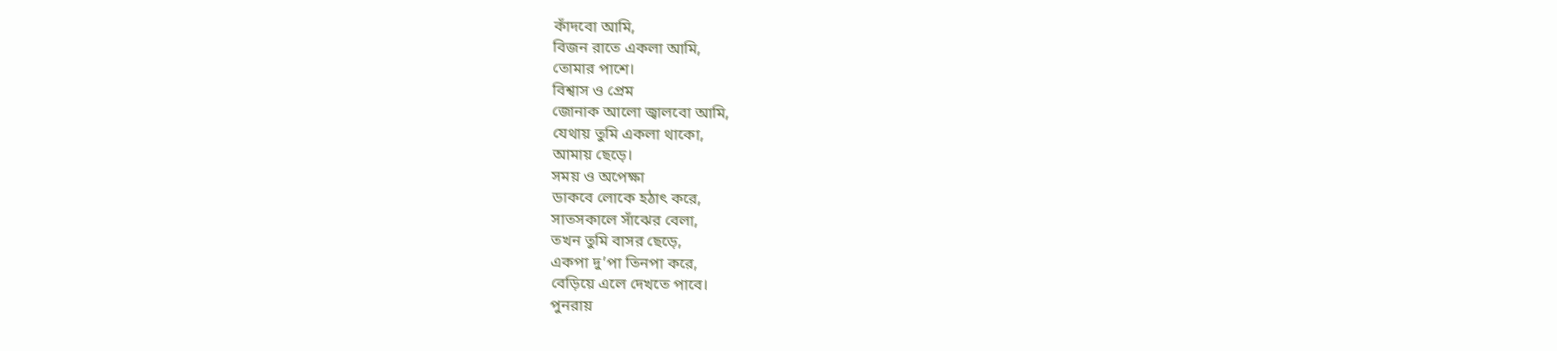কাঁদবো আমি,
বিজন রাতে একলা আমি,
তোমার পাশে।
বিশ্বাস ও প্রেম
জোনাক আলো জ্বালবো আমি,
যেথায় তুমি একলা থাকো,
আমায় ছেড়ে।
সময় ও অপেক্ষা
ডাকবে লোকে হঠাৎ করে,
সাতসকালে সাঁঝের বেলা,
তখন তুমি বাসর ছেড়ে,
একপা দু’পা তিনপা করে,
বেড়িয়ে এলে দেখতে পাবে।
পুনরায়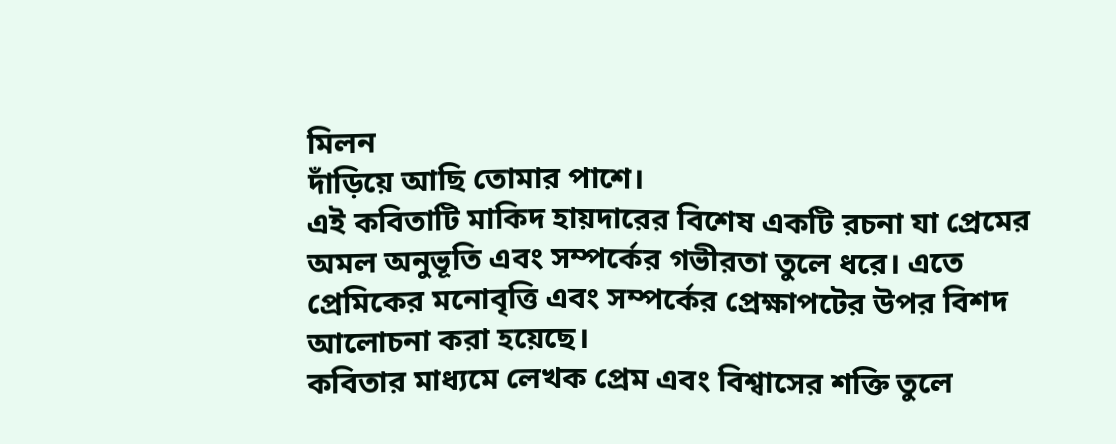মিলন
দাঁড়িয়ে আছি তোমার পাশে।
এই কবিতাটি মাকিদ হায়দারের বিশেষ একটি রচনা যা প্রেমের অমল অনুভূতি এবং সম্পর্কের গভীরতা তুলে ধরে। এতে প্রেমিকের মনোবৃত্তি এবং সম্পর্কের প্রেক্ষাপটের উপর বিশদ আলোচনা করা হয়েছে।
কবিতার মাধ্যমে লেখক প্রেম এবং বিশ্বাসের শক্তি তুলে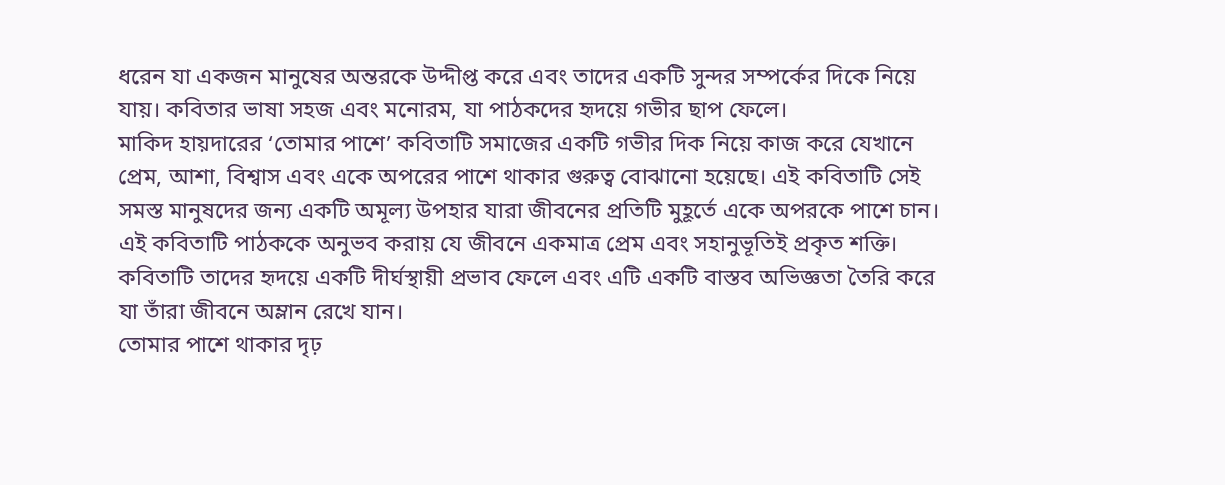ধরেন যা একজন মানুষের অন্তরকে উদ্দীপ্ত করে এবং তাদের একটি সুন্দর সম্পর্কের দিকে নিয়ে যায়। কবিতার ভাষা সহজ এবং মনোরম, যা পাঠকদের হৃদয়ে গভীর ছাপ ফেলে।
মাকিদ হায়দারের ‘তোমার পাশে’ কবিতাটি সমাজের একটি গভীর দিক নিয়ে কাজ করে যেখানে প্রেম, আশা, বিশ্বাস এবং একে অপরের পাশে থাকার গুরুত্ব বোঝানো হয়েছে। এই কবিতাটি সেই সমস্ত মানুষদের জন্য একটি অমূল্য উপহার যারা জীবনের প্রতিটি মুহূর্তে একে অপরকে পাশে চান।
এই কবিতাটি পাঠককে অনুভব করায় যে জীবনে একমাত্র প্রেম এবং সহানুভূতিই প্রকৃত শক্তি। কবিতাটি তাদের হৃদয়ে একটি দীর্ঘস্থায়ী প্রভাব ফেলে এবং এটি একটি বাস্তব অভিজ্ঞতা তৈরি করে যা তাঁরা জীবনে অম্লান রেখে যান।
তোমার পাশে থাকার দৃঢ়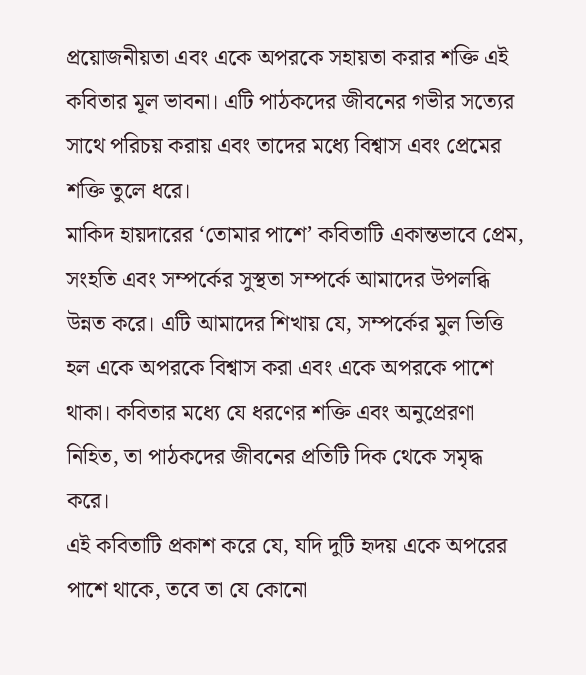প্রয়োজনীয়তা এবং একে অপরকে সহায়তা করার শক্তি এই কবিতার মূল ভাবনা। এটি পাঠকদের জীবনের গভীর সত্যের সাথে পরিচয় করায় এবং তাদের মধ্যে বিশ্বাস এবং প্রেমের শক্তি তুলে ধরে।
মাকিদ হায়দারের ‘তোমার পাশে’ কবিতাটি একান্তভাবে প্রেম, সংহতি এবং সম্পর্কের সুস্থতা সম্পর্কে আমাদের উপলব্ধি উন্নত করে। এটি আমাদের শিখায় যে, সম্পর্কের মুল ভিত্তি হল একে অপরকে বিশ্বাস করা এবং একে অপরকে পাশে থাকা। কবিতার মধ্যে যে ধরণের শক্তি এবং অনুপ্রেরণা নিহিত, তা পাঠকদের জীবনের প্রতিটি দিক থেকে সমৃদ্ধ করে।
এই কবিতাটি প্রকাশ করে যে, যদি দুটি হৃদয় একে অপরের পাশে থাকে, তবে তা যে কোনো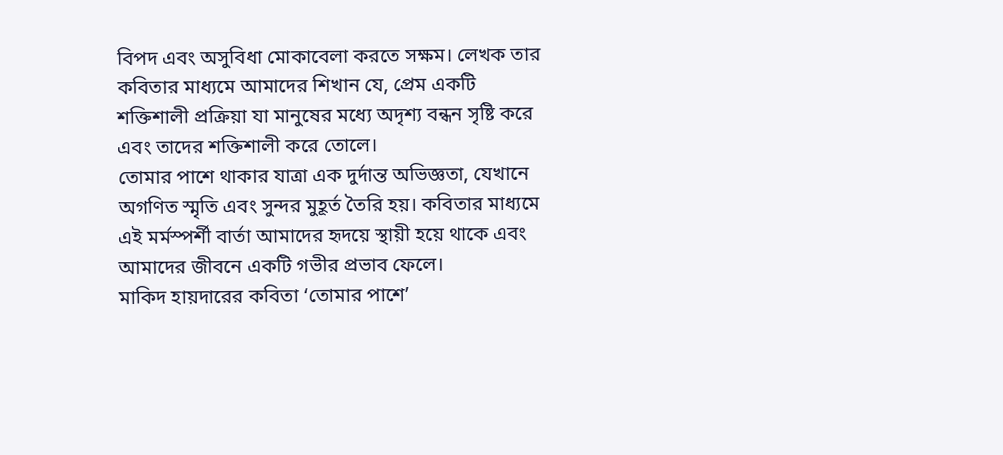বিপদ এবং অসুবিধা মোকাবেলা করতে সক্ষম। লেখক তার কবিতার মাধ্যমে আমাদের শিখান যে, প্রেম একটি শক্তিশালী প্রক্রিয়া যা মানুষের মধ্যে অদৃশ্য বন্ধন সৃষ্টি করে এবং তাদের শক্তিশালী করে তোলে।
তোমার পাশে থাকার যাত্রা এক দুর্দান্ত অভিজ্ঞতা, যেখানে অগণিত স্মৃতি এবং সুন্দর মুহূর্ত তৈরি হয়। কবিতার মাধ্যমে এই মর্মস্পর্শী বার্তা আমাদের হৃদয়ে স্থায়ী হয়ে থাকে এবং আমাদের জীবনে একটি গভীর প্রভাব ফেলে।
মাকিদ হায়দারের কবিতা ‘তোমার পাশে’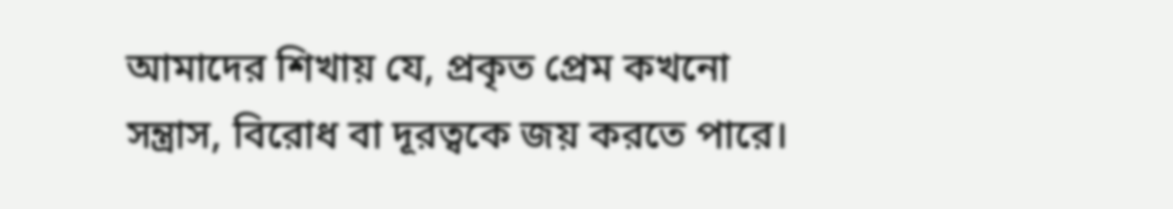আমাদের শিখায় যে, প্রকৃত প্রেম কখনো সন্ত্রাস, বিরোধ বা দূরত্বকে জয় করতে পারে।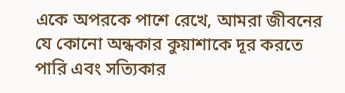একে অপরকে পাশে রেখে, আমরা জীবনের যে কোনো অন্ধকার কুয়াশাকে দূর করতে পারি এবং সত্যিকার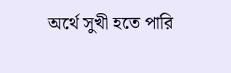অর্থে সুখী হতে পারি